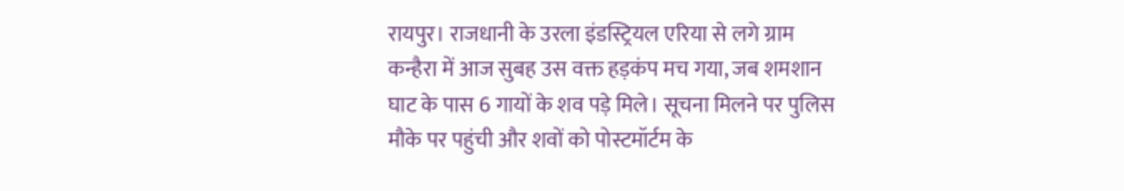रायपुर। राजधानी के उरला इंडस्ट्रियल एरिया से लगे ग्राम कन्हैरा में आज सुबह उस वक्त हड़कंप मच गया, जब शमशान घाट के पास 6 गायों के शव पड़े मिले। सूचना मिलने पर पुलिस मौके पर पहुंची और शवों को पोस्टमॉर्टम के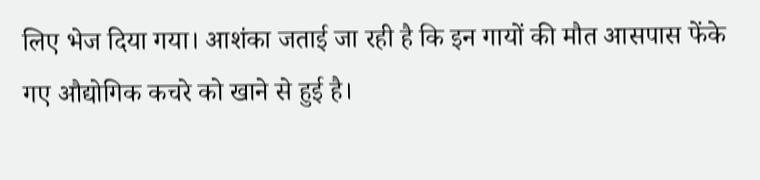लिए भेज दिया गया। आशंका जताई जा रही है कि इन गायों की मौत आसपास फेंके गए औद्योगिक कचरे को खाने से हुई है।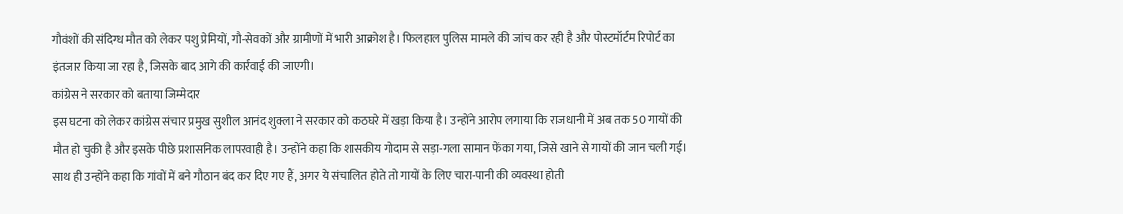गौवंशों की संदिग्ध मौत को लेकर पशु प्रेमियों, गौ-सेवकों और ग्रामीणों में भारी आक्रोश है। फिलहाल पुलिस मामले की जांच कर रही है और पोस्टमॉर्टम रिपोर्ट का इंतजार किया जा रहा है, जिसके बाद आगे की कार्रवाई की जाएगी।
कांग्रेस ने सरकार को बताया जिम्मेदार
इस घटना को लेकर कांग्रेस संचार प्रमुख सुशील आनंद शुक्ला ने सरकार को कठघरे में खड़ा किया है। उन्होंने आरोप लगाया कि राजधानी में अब तक 50 गायों की मौत हो चुकी है और इसके पीछे प्रशासनिक लापरवाही है। उन्होंने कहा कि शासकीय गोदाम से सड़ा-गला सामान फेंका गया, जिसे खाने से गायों की जान चली गई। साथ ही उन्होंने कहा कि गांवों में बने गौठान बंद कर दिए गए हैं, अगर ये संचालित होते तो गायों के लिए चारा-पानी की व्यवस्था होती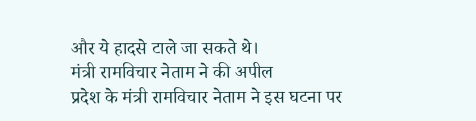और ये हादसे टाले जा सकते थे।
मंत्री रामविचार नेताम ने की अपील
प्रदेश के मंत्री रामविचार नेताम ने इस घटना पर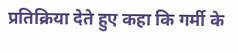प्रतिक्रिया देते हुए कहा कि गर्मी के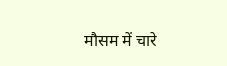मौसम में चारे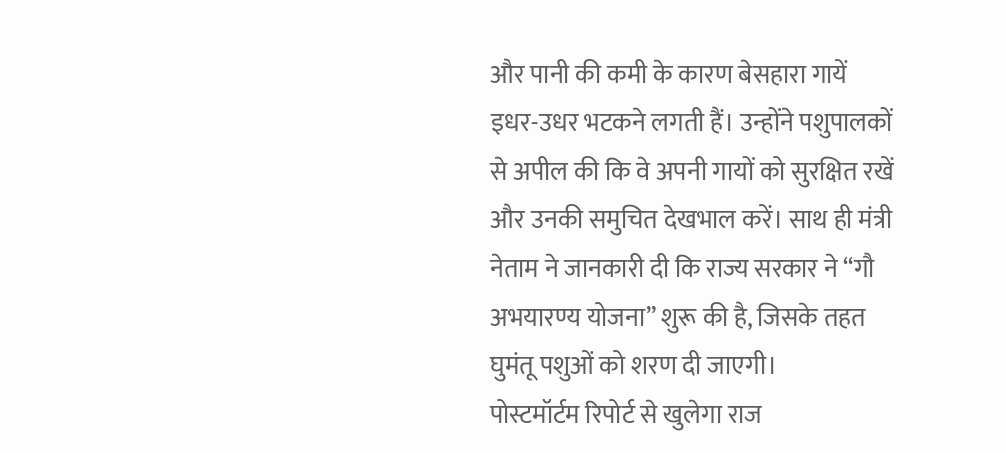और पानी की कमी के कारण बेसहारा गायें इधर-उधर भटकने लगती हैं। उन्होंने पशुपालकों से अपील की कि वे अपनी गायों को सुरक्षित रखें और उनकी समुचित देखभाल करें। साथ ही मंत्री नेताम ने जानकारी दी कि राज्य सरकार ने “गौ अभयारण्य योजना” शुरू की है, जिसके तहत घुमंतू पशुओं को शरण दी जाएगी।
पोस्टमॉर्टम रिपोर्ट से खुलेगा राज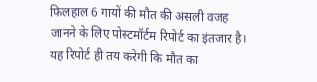फिलहाल 6 गायों की मौत की असली वजह जानने के लिए पोस्टमॉर्टम रिपोर्ट का इंतजार है। यह रिपोर्ट ही तय करेगी कि मौत का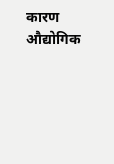कारण औद्योगिक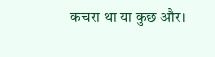कचरा था या कुछ और।